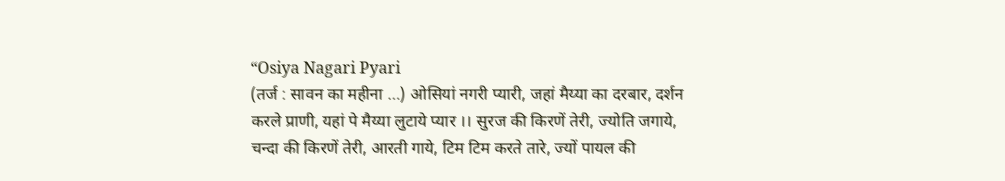“Osiya Nagari Pyari
(तर्ज : सावन का महीना …) ओसियां नगरी प्यारी, जहां मैय्या का दरबार, दर्शन करले प्राणी, यहां पे मैय्या लुटाये प्यार ।। सुरज की किरणें तेरी, ज्योति जगाये, चन्दा की किरणें तेरी, आरती गाये, टिम टिम करते तारे, ज्यों पायल की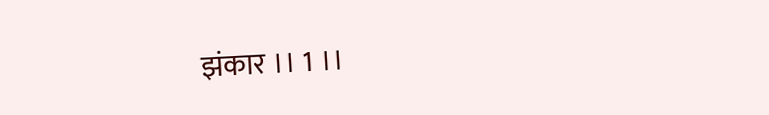झंकार ।। 1 ।।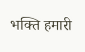भक्ति हमारी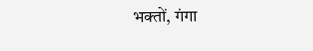भक्तों, गंगा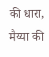की धारा, मैय्या की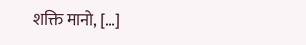शक्ति मानो, […]